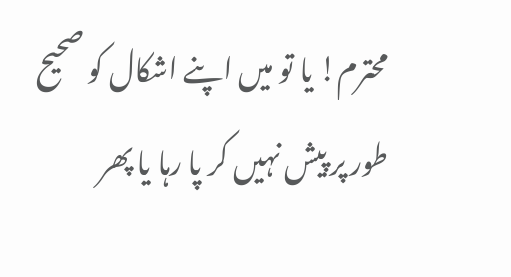محترم! یا تو میں اپنے اشکال کو صحیح طور پر پیش نہیں کر پا رہا یا پھر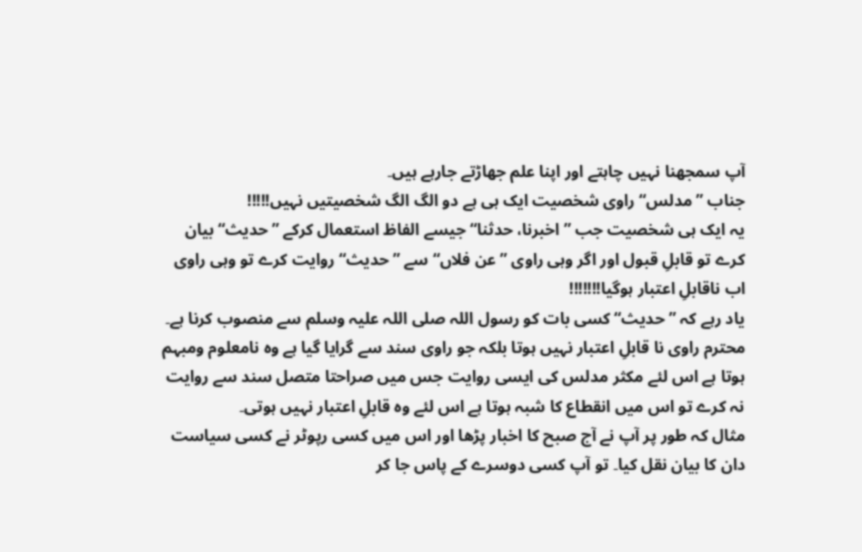آپ سمجھنا نہیں چاہتے اور اپنا علم جھاڑتے جارہے ہیں۔
جناب ”مدلس“ راوی شخصیت ایک ہی ہے دو الگ الگ شخصیتیں نہیں!!!!!
یہ ایک ہی شخصیت جب ”اخبرنا، حدثنا“ جیسے الفاظ استعمال کرکے ”حدیث“ بیان کرے تو قابلِ قبول اور اگر وہی راوی ”عن فلاں“ سے ”حدیث“ روایت کرے تو وہی راوی اب ناقابلِ اعتبار ہوگیا!!!!!!!
یاد رہے کہ ”حدیث“ کسی بات کو رسول اللہ صلی اللہ علیہ وسلم سے منصوب کرنا ہے۔
محترم راوی نا قابلِ اعتبار نہیں ہوتا بلکہ جو راوی سند سے گرایا گیا ہے وہ نامعلوم ومبہم ہوتا ہے اس لئے مکثر مدلس کی ایسی روایت جس میں صراحتا متصل سند سے روایت نہ کرے تو اس میں انقطاع کا شبہ ہوتا ہے اس لئے وہ قابلِ اعتبار نہیں ہوتی۔
مثال کہ طور پر آپ نے آج صبح کا اخبار پڑھا اور اس میں کسی رپوٹر نے کسی سیاست دان کا بیان نقل کیا۔ تو آپ کسی دوسرے کے پاس جا کر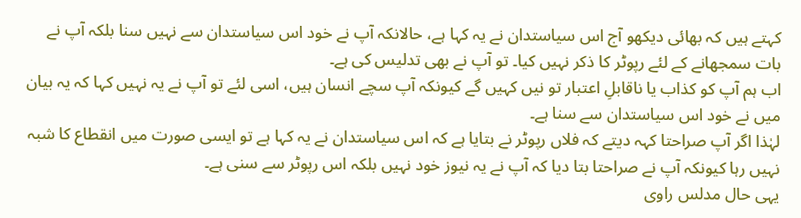کہتے ہیں کہ بھائی دیکھو آج اس سیاستدان نے یہ کہا ہے، حالانکہ آپ نے خود اس سیاستدان سے نہیں سنا بلکہ آپ نے بات سمجھانے کے لئے رپوٹر کا ذکر نہیں کیا۔ تو آپ نے بھی تدلیس کی ہے۔
اب ہم آپ کو کذاب یا ناقابلِ اعتبار تو نیں کہیں گے کیونکہ آپ سچے انسان ہیں، اسی لئے تو آپ نے یہ نہیں کہا کہ یہ بیان میں نے خود اس سیاستدان سے سنا ہے۔
لہٰذا اگر آپ صراحتا کہہ دیتے کہ فلاں رپوٹر نے بتایا ہے کہ اس سیاستدان نے یہ کہا ہے تو ایسی صورت میں انقطاع کا شبہ نہیں رہا کیونکہ آپ نے صراحتا بتا دیا کہ آپ نے یہ نیوز خود نہیں بلکہ اس رپوٹر سے سنی ہے۔
یہی حال مدلس راوی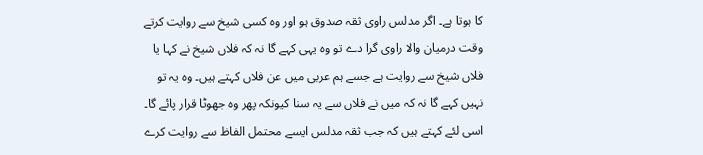کا ہوتا ہے۔ اگر مدلس راوی ثقہ صدوق ہو اور وہ کسی شیخ سے روایت کرتے وقت درمیان والا راوی گرا دے تو وہ یہی کہے گا نہ کہ فلاں شیخ نے کہا یا فلاں شیخ سے روایت ہے جسے ہم عربی میں عن فلاں کہتے ہیں۔ وہ یہ تو نہیں کہے گا نہ کہ میں نے فلاں سے یہ سنا کیونکہ پھر وہ جھوٹا قرار پائے گا۔ اسی لئے کہتے ہیں کہ جب ثقہ مدلس ایسے محتمل الفاظ سے روایت کرے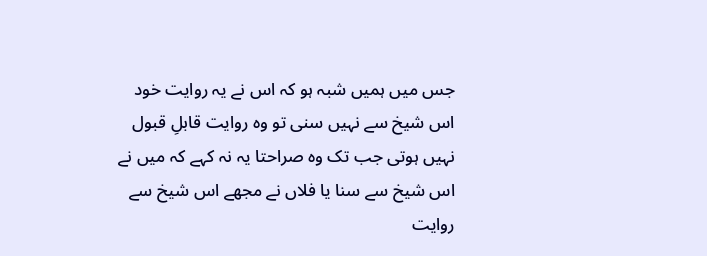جس میں ہمیں شبہ ہو کہ اس نے یہ روایت خود اس شیخ سے نہیں سنی تو وہ روایت قابلِ قبول نہیں ہوتی جب تک وہ صراحتا یہ نہ کہے کہ میں نے اس شیخ سے سنا یا فلاں نے مجھے اس شیخ سے روایت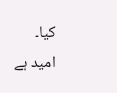کیا۔
امید ہے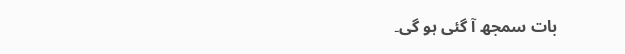بات سمجھ آ گئی ہو گی۔